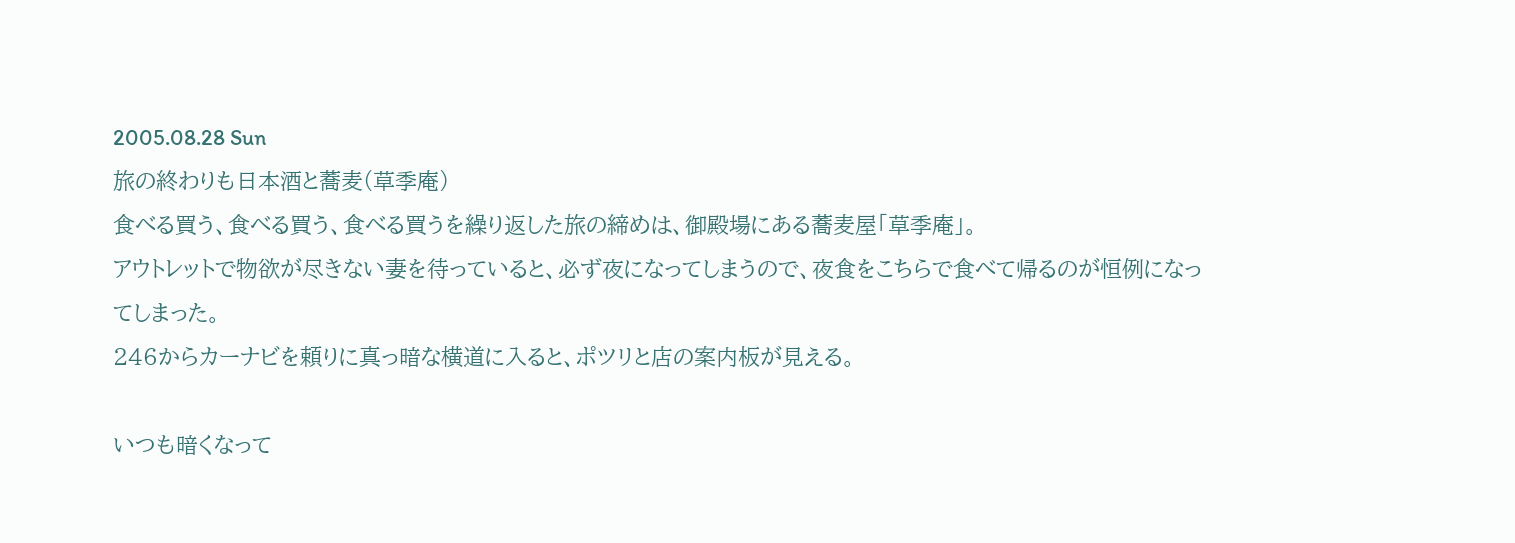2005.08.28 Sun
旅の終わりも日本酒と蕎麦(草季庵)
食べる買う、食べる買う、食べる買うを繰り返した旅の締めは、御殿場にある蕎麦屋「草季庵」。
アウトレットで物欲が尽きない妻を待っていると、必ず夜になってしまうので、夜食をこちらで食べて帰るのが恒例になってしまった。
246からカーナビを頼りに真っ暗な横道に入ると、ポツリと店の案内板が見える。

いつも暗くなって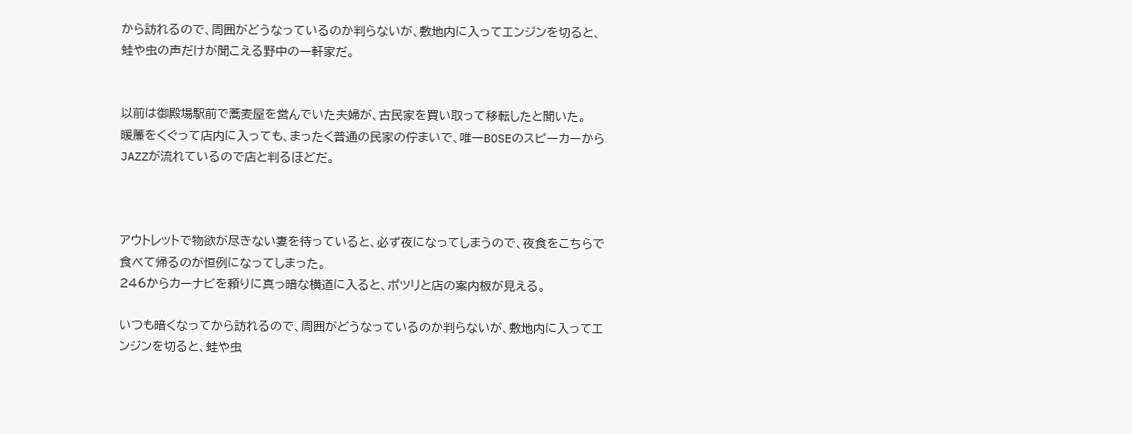から訪れるので、周囲がどうなっているのか判らないが、敷地内に入ってエンジンを切ると、蛙や虫の声だけが聞こえる野中の一軒家だ。


以前は御殿場駅前で蕎麦屋を営んでいた夫婦が、古民家を買い取って移転したと聞いた。
暖簾をくぐって店内に入っても、まったく普通の民家の佇まいで、唯一BOSEのスピーカーからJAZZが流れているので店と判るほどだ。



アウトレットで物欲が尽きない妻を待っていると、必ず夜になってしまうので、夜食をこちらで食べて帰るのが恒例になってしまった。
246からカーナビを頼りに真っ暗な横道に入ると、ポツリと店の案内板が見える。

いつも暗くなってから訪れるので、周囲がどうなっているのか判らないが、敷地内に入ってエンジンを切ると、蛙や虫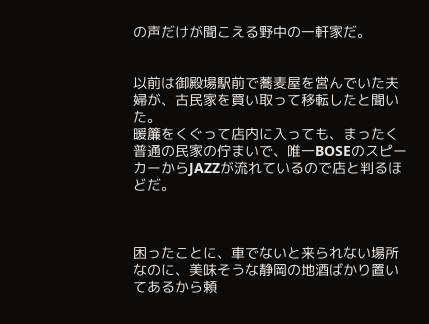の声だけが聞こえる野中の一軒家だ。


以前は御殿場駅前で蕎麦屋を営んでいた夫婦が、古民家を買い取って移転したと聞いた。
暖簾をくぐって店内に入っても、まったく普通の民家の佇まいで、唯一BOSEのスピーカーからJAZZが流れているので店と判るほどだ。



困ったことに、車でないと来られない場所なのに、美味そうな静岡の地酒ばかり置いてあるから頼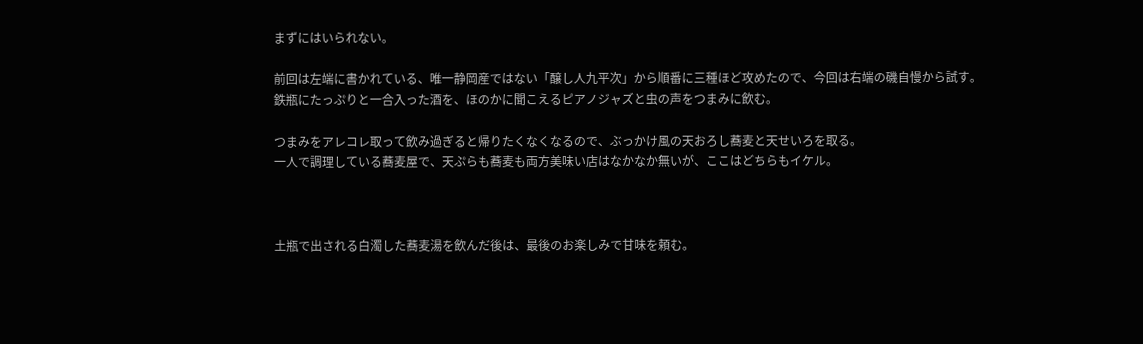まずにはいられない。

前回は左端に書かれている、唯一静岡産ではない「醸し人九平次」から順番に三種ほど攻めたので、今回は右端の磯自慢から試す。
鉄瓶にたっぷりと一合入った酒を、ほのかに聞こえるピアノジャズと虫の声をつまみに飲む。

つまみをアレコレ取って飲み過ぎると帰りたくなくなるので、ぶっかけ風の天おろし蕎麦と天せいろを取る。
一人で調理している蕎麦屋で、天ぷらも蕎麦も両方美味い店はなかなか無いが、ここはどちらもイケル。



土瓶で出される白濁した蕎麦湯を飲んだ後は、最後のお楽しみで甘味を頼む。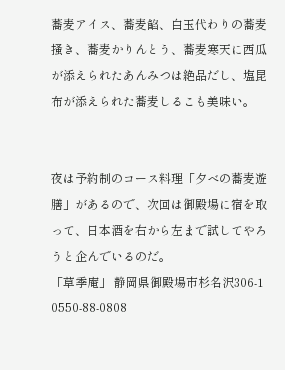蕎麦アイス、蕎麦餡、白玉代わりの蕎麦掻き、蕎麦かりんとう、蕎麦寒天に西瓜が添えられたあんみつは絶品だし、塩昆布が添えられた蕎麦しるこも美味い。


夜は予約制のコース料理「夕べの蕎麦遊膳」があるので、次回は御殿場に宿を取って、日本酒を右から左まで試してやろうと企んでいるのだ。
「草季庵」 静岡県御殿場市杉名沢306-1
0550-88-0808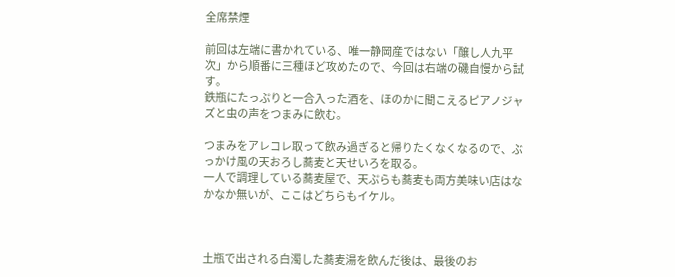全席禁煙

前回は左端に書かれている、唯一静岡産ではない「醸し人九平次」から順番に三種ほど攻めたので、今回は右端の磯自慢から試す。
鉄瓶にたっぷりと一合入った酒を、ほのかに聞こえるピアノジャズと虫の声をつまみに飲む。

つまみをアレコレ取って飲み過ぎると帰りたくなくなるので、ぶっかけ風の天おろし蕎麦と天せいろを取る。
一人で調理している蕎麦屋で、天ぷらも蕎麦も両方美味い店はなかなか無いが、ここはどちらもイケル。



土瓶で出される白濁した蕎麦湯を飲んだ後は、最後のお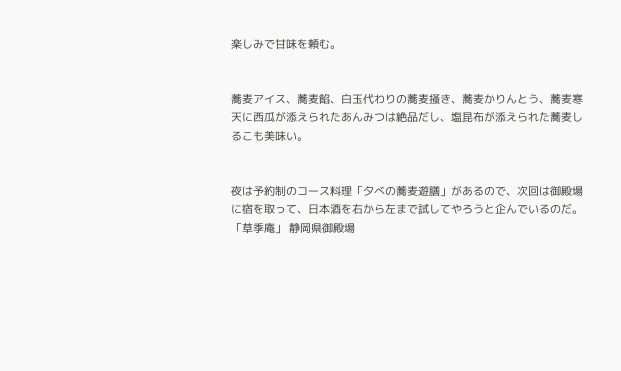楽しみで甘味を頼む。


蕎麦アイス、蕎麦餡、白玉代わりの蕎麦掻き、蕎麦かりんとう、蕎麦寒天に西瓜が添えられたあんみつは絶品だし、塩昆布が添えられた蕎麦しるこも美味い。


夜は予約制のコース料理「夕べの蕎麦遊膳」があるので、次回は御殿場に宿を取って、日本酒を右から左まで試してやろうと企んでいるのだ。
「草季庵」 静岡県御殿場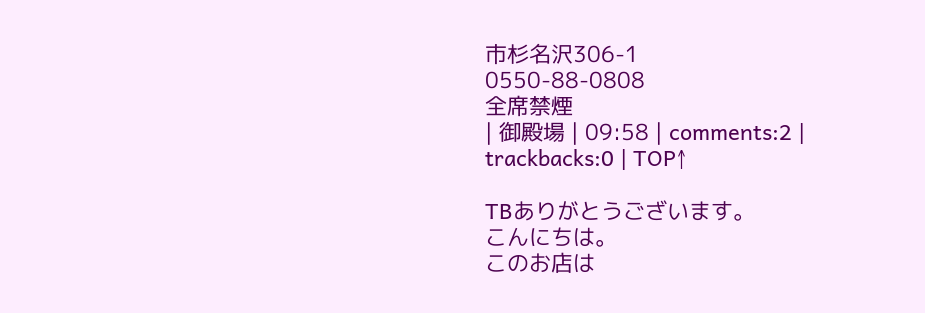市杉名沢306-1
0550-88-0808
全席禁煙
| 御殿場 | 09:58 | comments:2 | trackbacks:0 | TOP↑

TBありがとうございます。
こんにちは。
このお店は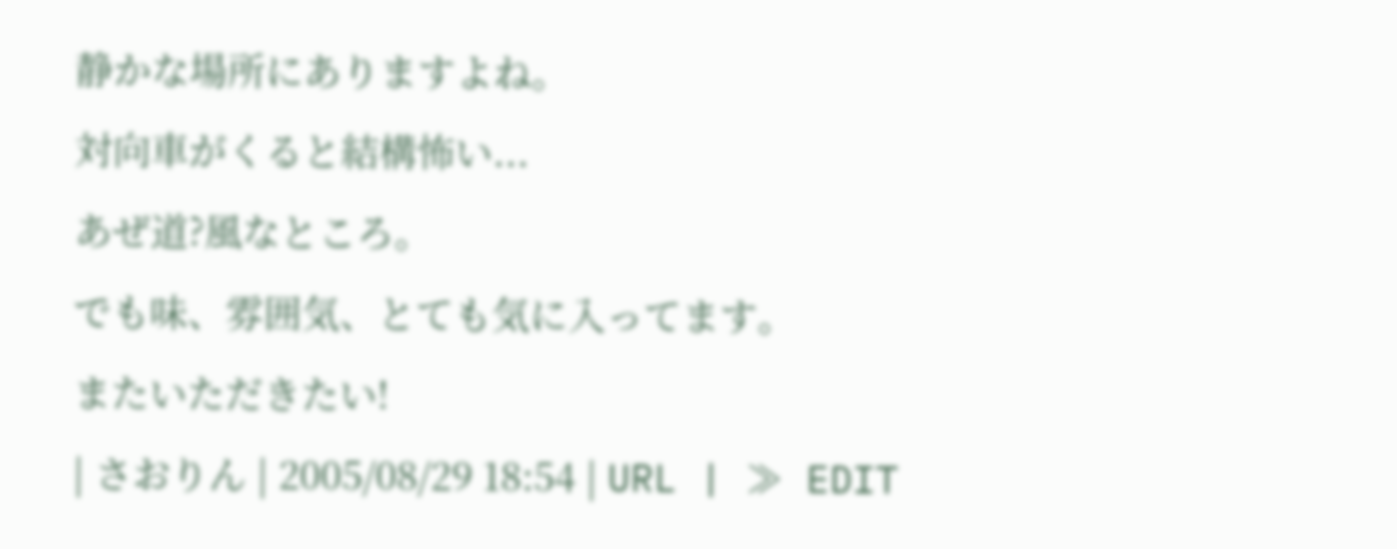静かな場所にありますよね。
対向車がくると結構怖い...
あぜ道?風なところ。
でも味、雰囲気、とても気に入ってます。
またいただきたい!
| さおりん | 2005/08/29 18:54 | URL | ≫ EDIT